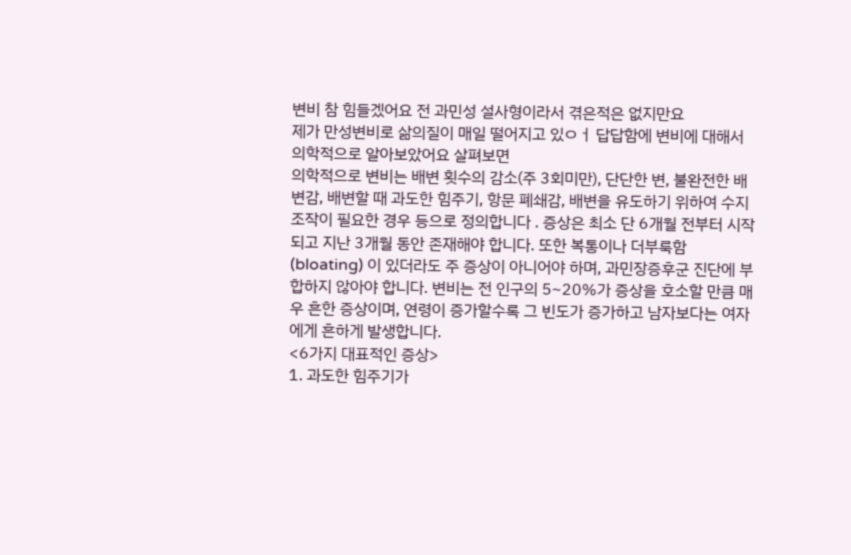변비 참 힘들겠어요 전 과민성 설사형이라서 겪은적은 없지만요
제가 만성변비로 삶의질이 매일 떨어지고 있ㅇㅓ 답답함에 변비에 대해서 의학적으로 알아보았어요 살펴보면
의학적으로 변비는 배변 횟수의 감소(주 3회미만), 단단한 변, 불완전한 배변감, 배변할 때 과도한 힘주기, 항문 폐쇄감, 배변을 유도하기 위하여 수지조작이 필요한 경우 등으로 정의합니다 . 증상은 최소 단 6개월 전부터 시작되고 지난 3개월 동안 존재해야 합니다. 또한 복통이나 더부룩함(bloating) 이 있더라도 주 증상이 아니어야 하며, 과민장증후군 진단에 부합하지 않아야 합니다. 변비는 전 인구의 5~20%가 증상을 호소할 만큼 매우 흔한 증상이며, 연령이 증가할수록 그 빈도가 증가하고 남자보다는 여자에게 흔하게 발생합니다.
<6가지 대표적인 증상>
1. 과도한 힘주기가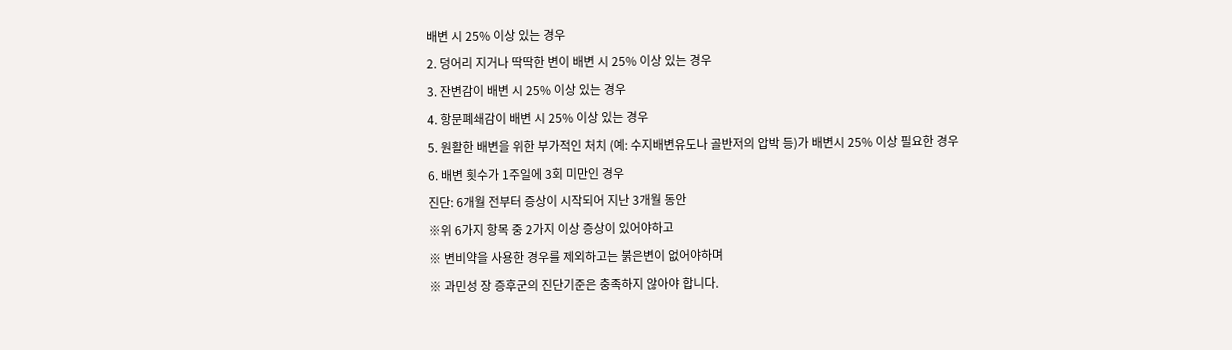배변 시 25% 이상 있는 경우
2. 덩어리 지거나 딱딱한 변이 배변 시 25% 이상 있는 경우
3. 잔변감이 배변 시 25% 이상 있는 경우
4. 항문폐쇄감이 배변 시 25% 이상 있는 경우
5. 원활한 배변을 위한 부가적인 처치 (예: 수지배변유도나 골반저의 압박 등)가 배변시 25% 이상 필요한 경우
6. 배변 횟수가 1주일에 3회 미만인 경우
진단: 6개월 전부터 증상이 시작되어 지난 3개월 동안
※위 6가지 항목 중 2가지 이상 증상이 있어야하고
※ 변비약을 사용한 경우를 제외하고는 붉은변이 없어야하며
※ 과민성 장 증후군의 진단기준은 충족하지 않아야 합니다.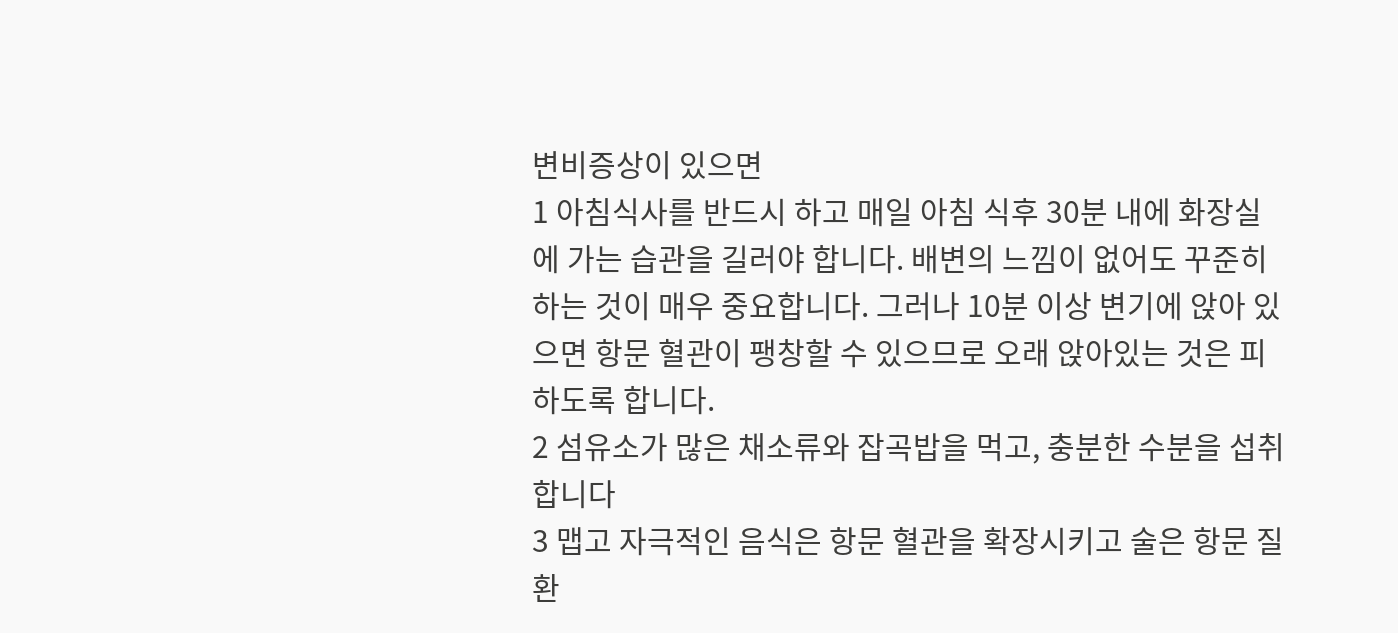변비증상이 있으면
1 아침식사를 반드시 하고 매일 아침 식후 30분 내에 화장실에 가는 습관을 길러야 합니다. 배변의 느낌이 없어도 꾸준히 하는 것이 매우 중요합니다. 그러나 10분 이상 변기에 앉아 있으면 항문 혈관이 팽창할 수 있으므로 오래 앉아있는 것은 피하도록 합니다.
2 섬유소가 많은 채소류와 잡곡밥을 먹고, 충분한 수분을 섭취합니다
3 맵고 자극적인 음식은 항문 혈관을 확장시키고 술은 항문 질환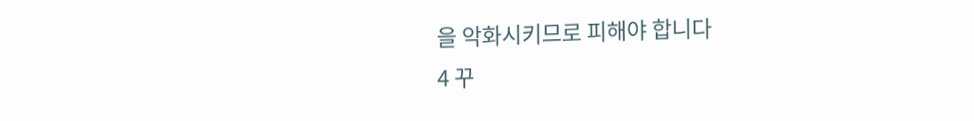을 악화시키므로 피해야 합니다
4 꾸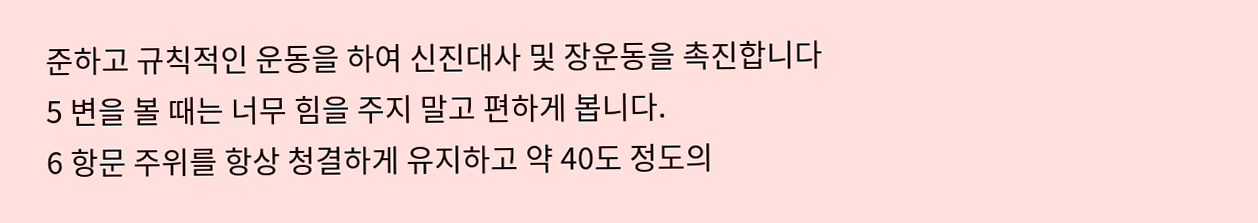준하고 규칙적인 운동을 하여 신진대사 및 장운동을 촉진합니다
5 변을 볼 때는 너무 힘을 주지 말고 편하게 봅니다.
6 항문 주위를 항상 청결하게 유지하고 약 40도 정도의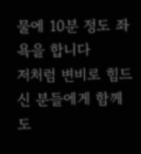물에 10분 정도 좌욕을 합니다
저처럼 변비로 힘드신 분들에게 함께 도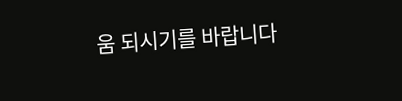움 되시기를 바랍니다